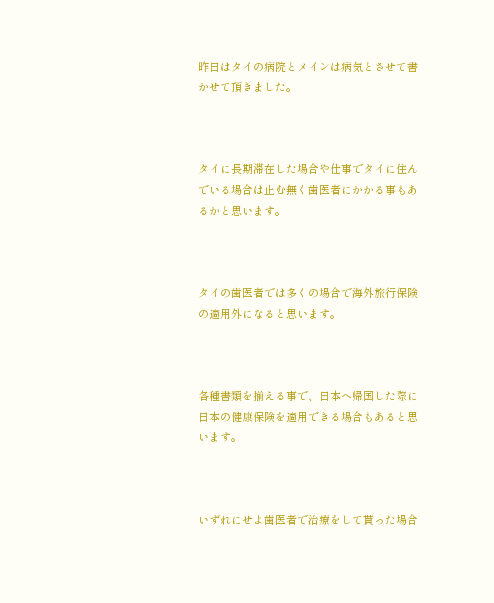昨日はタイの病院とメインは病気とさせて書かせて頂きました。



タイに長期滞在した場合や仕事でタイに住んでいる場合は止む無く歯医者にかかる事もあるかと思います。



タイの歯医者では多くの場合で海外旅行保険の適用外になると思います。



各種書類を揃える事で、日本へ帰国した際に日本の健康保険を適用できる場合もあると思います。



いずれにせよ歯医者で治療をして貰った場合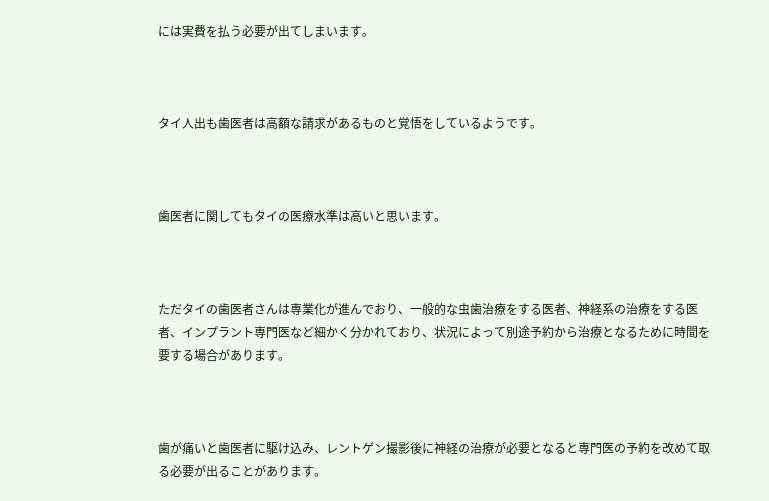には実費を払う必要が出てしまいます。



タイ人出も歯医者は高額な請求があるものと覚悟をしているようです。



歯医者に関してもタイの医療水準は高いと思います。



ただタイの歯医者さんは専業化が進んでおり、一般的な虫歯治療をする医者、神経系の治療をする医者、インプラント専門医など細かく分かれており、状況によって別途予約から治療となるために時間を要する場合があります。



歯が痛いと歯医者に駆け込み、レントゲン撮影後に神経の治療が必要となると専門医の予約を改めて取る必要が出ることがあります。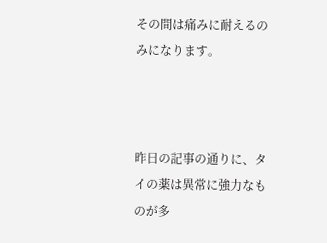その間は痛みに耐えるのみになります。



昨日の記事の通りに、タイの薬は異常に強力なものが多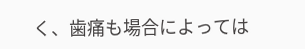く、歯痛も場合によっては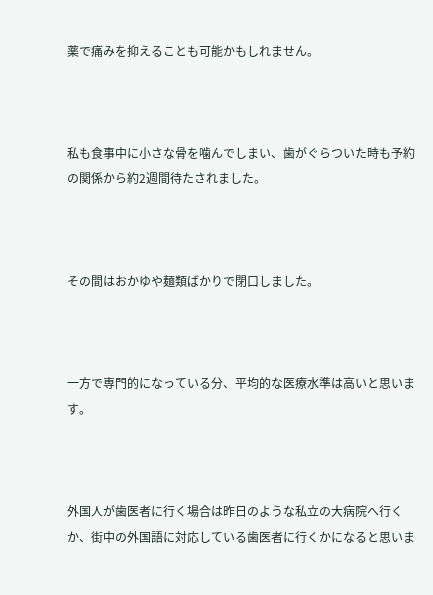薬で痛みを抑えることも可能かもしれません。



私も食事中に小さな骨を噛んでしまい、歯がぐらついた時も予約の関係から約2週間待たされました。



その間はおかゆや麺類ばかりで閉口しました。



一方で専門的になっている分、平均的な医療水準は高いと思います。



外国人が歯医者に行く場合は昨日のような私立の大病院へ行くか、街中の外国語に対応している歯医者に行くかになると思いま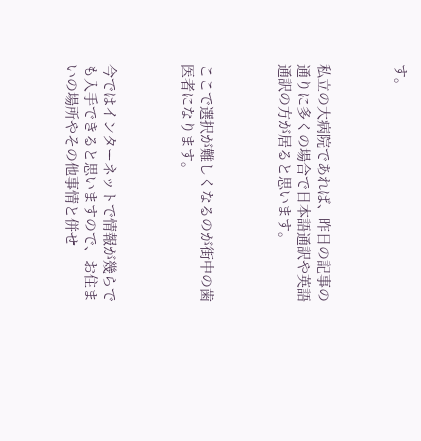す。



私立の大病院であれば、昨日の記事の通りに多くの場合で日本語通訳や英語通訳の方が居ると思います。



ここで選択が難しくなるのが街中の歯医者になります。



今ではインターネットで情報が幾らでも入手できると思いますので、お住まいの場所やその他事情と併せ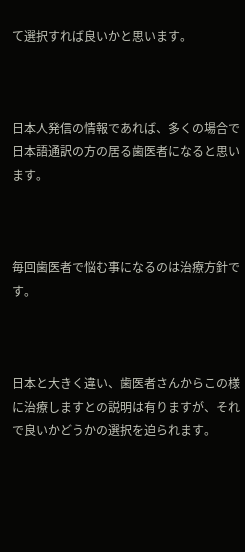て選択すれば良いかと思います。



日本人発信の情報であれば、多くの場合で日本語通訳の方の居る歯医者になると思います。



毎回歯医者で悩む事になるのは治療方針です。



日本と大きく違い、歯医者さんからこの様に治療しますとの説明は有りますが、それで良いかどうかの選択を迫られます。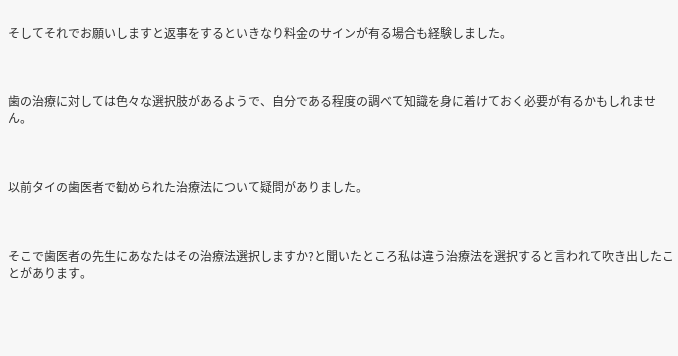そしてそれでお願いしますと返事をするといきなり料金のサインが有る場合も経験しました。



歯の治療に対しては色々な選択肢があるようで、自分である程度の調べて知識を身に着けておく必要が有るかもしれません。



以前タイの歯医者で勧められた治療法について疑問がありました。



そこで歯医者の先生にあなたはその治療法選択しますか?と聞いたところ私は違う治療法を選択すると言われて吹き出したことがあります。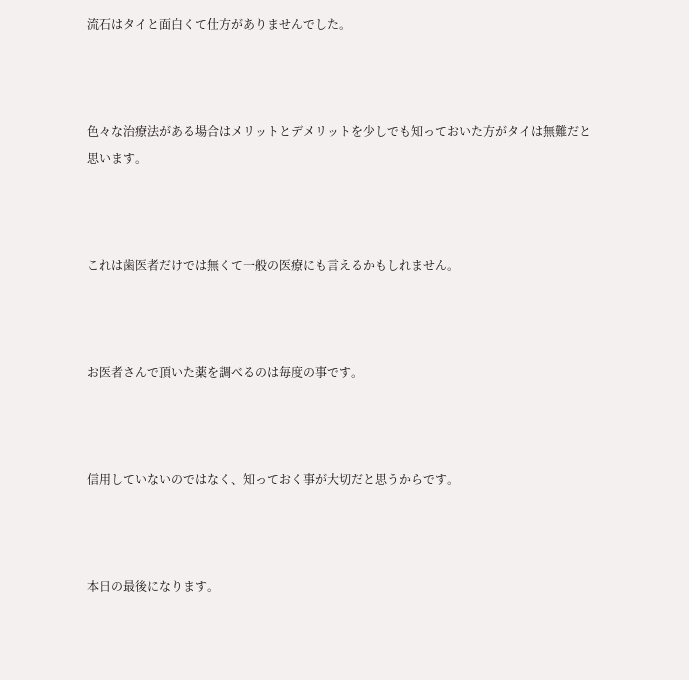流石はタイと面白くて仕方がありませんでした。



色々な治療法がある場合はメリットとデメリットを少しでも知っておいた方がタイは無難だと思います。



これは歯医者だけでは無くて一般の医療にも言えるかもしれません。



お医者さんで頂いた薬を調べるのは毎度の事です。



信用していないのではなく、知っておく事が大切だと思うからです。



本日の最後になります。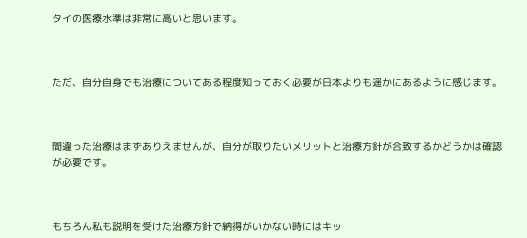タイの医療水準は非常に高いと思います。



ただ、自分自身でも治療についてある程度知っておく必要が日本よりも遥かにあるように感じます。



間違った治療はまずありえませんが、自分が取りたいメリットと治療方針が合致するかどうかは確認が必要です。



もちろん私も説明を受けた治療方針で納得がいかない時にはキッ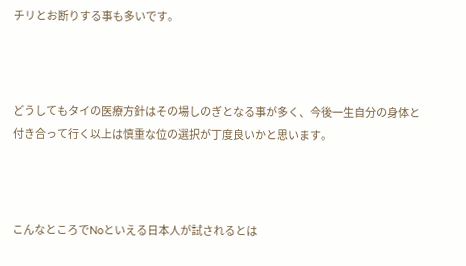チリとお断りする事も多いです。



どうしてもタイの医療方針はその場しのぎとなる事が多く、今後一生自分の身体と付き合って行く以上は慎重な位の選択が丁度良いかと思います。



こんなところでNoといえる日本人が試されるとは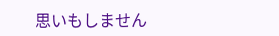思いもしません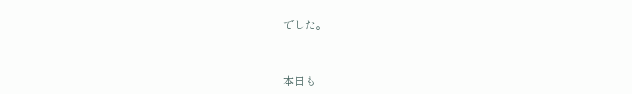でした。



本日も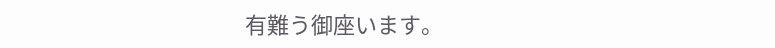有難う御座います。